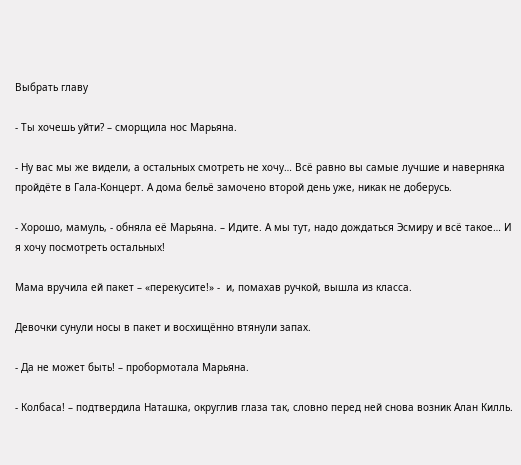Выбрать главу

- Ты хочешь уйти? – сморщила нос Марьяна.

- Ну вас мы же видели, а остальных смотреть не хочу… Всё равно вы самые лучшие и наверняка пройдёте в Гала-Концерт. А дома бельё замочено второй день уже, никак не доберусь.

- Хорошо, мамуль, - обняла её Марьяна. – Идите. А мы тут, надо дождаться Эсмиру и всё такое… И я хочу посмотреть остальных!

Мама вручила ей пакет – «перекусите!» -  и, помахав ручкой, вышла из класса.

Девочки сунули носы в пакет и восхищённо втянули запах.

- Да не может быть! – пробормотала Марьяна.

- Колбаса! – подтвердила Наташка, округлив глаза так, словно перед ней снова возник Алан Килль.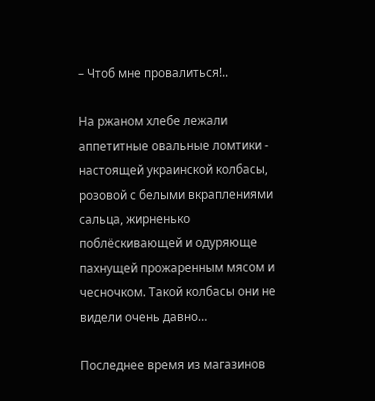– Чтоб мне провалиться!..

На ржаном хлебе лежали аппетитные овальные ломтики - настоящей украинской колбасы, розовой с белыми вкраплениями сальца, жирненько поблёскивающей и одуряюще пахнущей прожаренным мясом и чесночком. Такой колбасы они не видели очень давно…

Последнее время из магазинов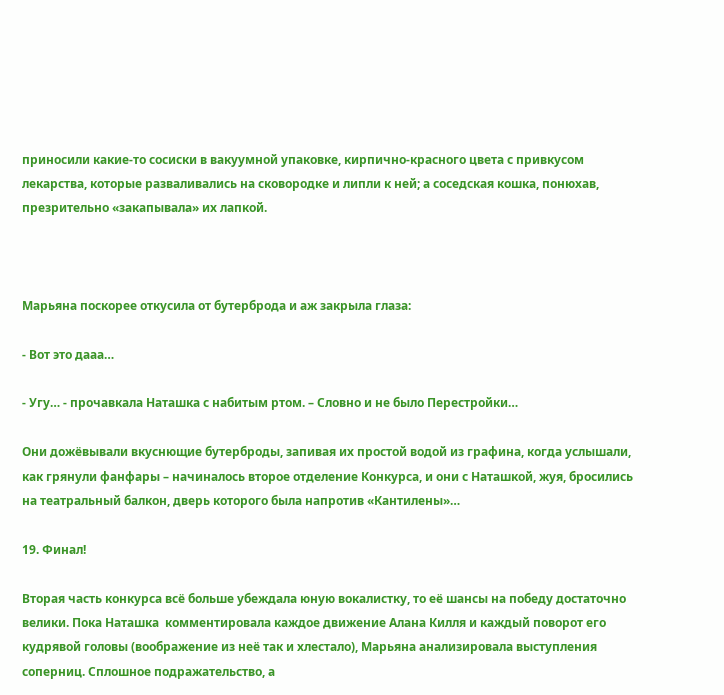приносили какие-то сосиски в вакуумной упаковке, кирпично-красного цвета с привкусом лекарства, которые разваливались на сковородке и липли к ней; а соседская кошка, понюхав, презрительно «закапывала» их лапкой.



Марьяна поскорее откусила от бутерброда и аж закрыла глаза:

- Вот это дааа…

- Угу… - прочавкала Наташка с набитым ртом. – Словно и не было Перестройки…

Они дожёвывали вкуснющие бутерброды, запивая их простой водой из графина, когда услышали, как грянули фанфары – начиналось второе отделение Конкурса, и они с Наташкой, жуя, бросились на театральный балкон, дверь которого была напротив «Кантилены»…

19. Финал!

Вторая часть конкурса всё больше убеждала юную вокалистку, то её шансы на победу достаточно велики. Пока Наташка  комментировала каждое движение Алана Килля и каждый поворот его кудрявой головы (воображение из неё так и хлестало), Марьяна анализировала выступления соперниц. Сплошное подражательство, а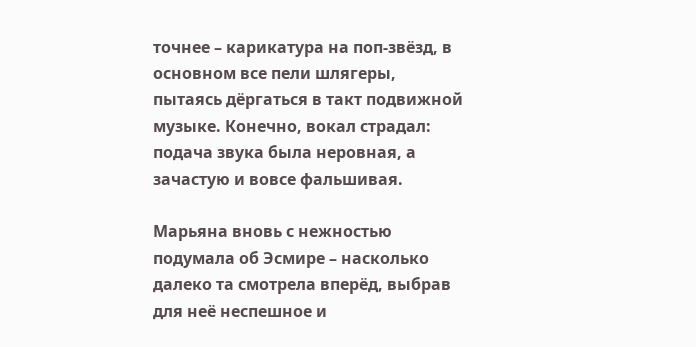точнее – карикатура на поп-звёзд, в основном все пели шлягеры, пытаясь дёргаться в такт подвижной музыке. Конечно, вокал страдал: подача звука была неровная, а зачастую и вовсе фальшивая.

Марьяна вновь с нежностью подумала об Эсмире – насколько далеко та смотрела вперёд, выбрав для неё неспешное и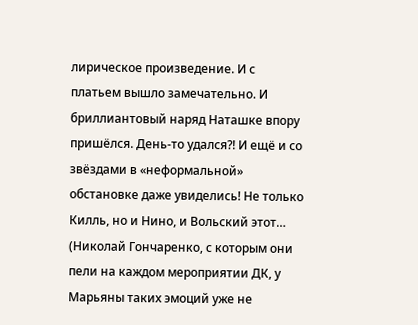лирическое произведение. И с платьем вышло замечательно. И бриллиантовый наряд Наташке впору пришёлся. День-то удался?! И ещё и со звёздами в «неформальной» обстановке даже увиделись! Не только Килль, но и Нино, и Вольский этот… (Николай Гончаренко, с которым они пели на каждом мероприятии ДК, у Марьяны таких эмоций уже не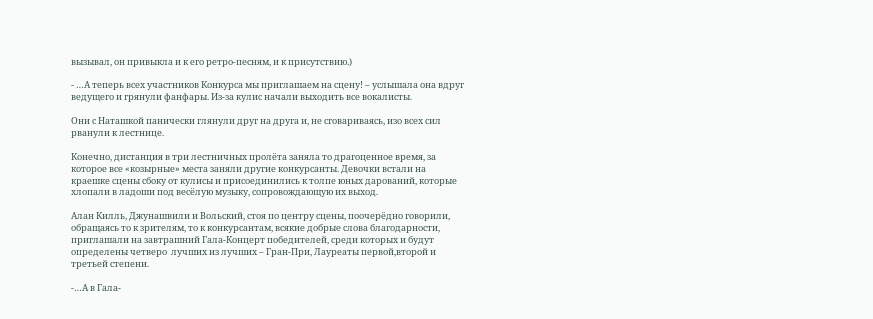вызывал, он привыкла и к его ретро-песням, и к присутствию.)

- …А теперь всех участников Конкурса мы приглашаем на сцену! – услышала она вдруг ведущего и грянули фанфары. Из-за кулис начали выходить все вокалисты.

Они с Наташкой панически глянули друг на друга и, не сговариваясь, изо всех сил рванули к лестнице.

Конечно, дистанция в три лестничных пролёта заняла то драгоценное время, за которое все «козырные» места заняли другие конкурсанты. Девочки встали на краешке сцены сбоку от кулисы и присоединились к толпе юных дарований, которые хлопали в ладоши под весёлую музыку, сопровождающую их выход.

Алан Килль, Джунашвили и Вольский, стоя по центру сцены, поочерёдно говорили, обращаясь то к зрителям, то к конкурсантам, всякие добрые слова благодарности, приглашали на завтрашний Гала-Концерт победителей, среди которых и будут определены четверо  лучших из лучших – Гран-При, Лауреаты первой,второй и третьей степени.

-…А в Гала-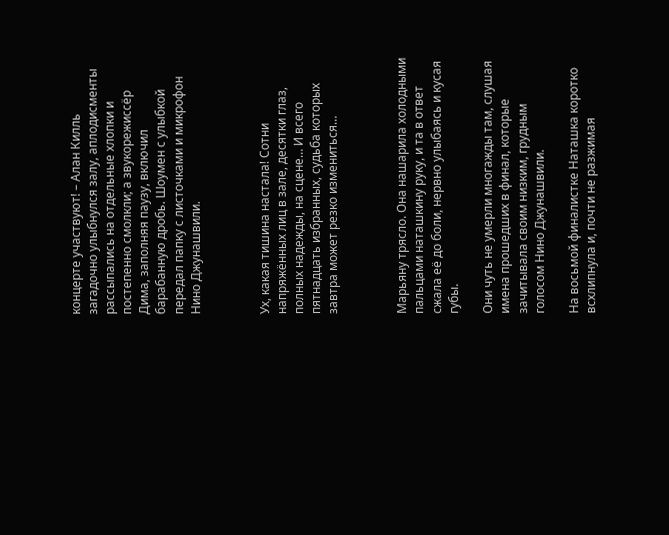концерте участвуют! – Алан Килль загадочно улыбнулся залу, аплодисменты рассыпались на отдельные хлопки и постепенно смолкли; а звукорежиссёр Дима, заполняя паузу, включил барабанную дробь. Шоумен с улыбкой передал папку с листочками и микрофон Нино Джунашвили.



Ух, какая тишина настала! Сотни напряжённых лиц в зале, десятки глаз, полных надежды, на сцене… И всего пятнадцать избранных, судьба которых завтра может резко измениться…



Марьяну трясло. Она нашарила холодными пальцами наташкину руку, и та в ответ сжала её до боли, нервно улыбаясь и кусая губы.

Они чуть не умерли многажды там, слушая имена прошедших в финал, которые зачитывала своим низким, грудным голосом Нино Джунашвили.

На восьмой финалистке Наташка коротко всхлипнула и, почти не разжимая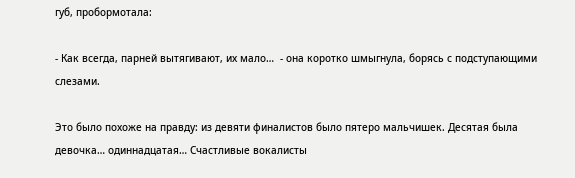губ, пробормотала:

- Как всегда, парней вытягивают, их мало…  - она коротко шмыгнула, борясь с подступающими слезами.

Это было похоже на правду: из девяти финалистов было пятеро мальчишек. Десятая была девочка… одиннадцатая… Счастливые вокалисты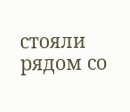стояли рядом со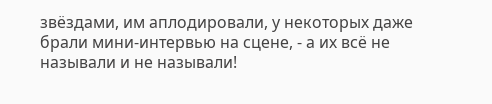звёздами, им аплодировали, у некоторых даже брали мини-интервью на сцене, - а их всё не называли и не называли!